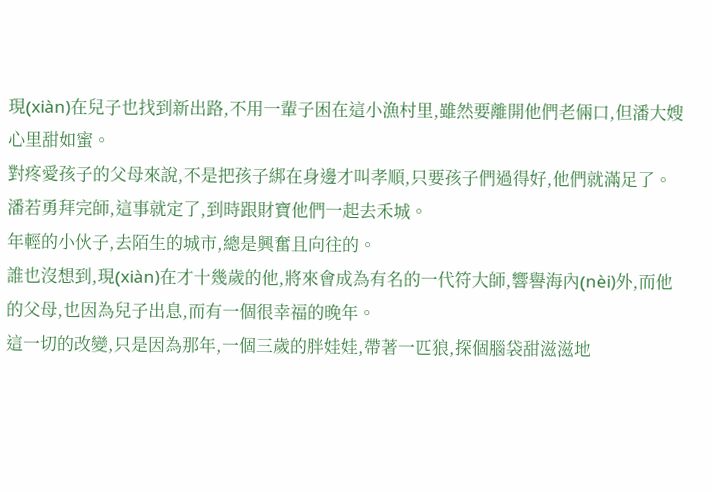現(xiàn)在兒子也找到新出路,不用一輩子困在這小漁村里,雖然要離開他們老倆口,但潘大嫂心里甜如蜜。
對疼愛孩子的父母來說,不是把孩子綁在身邊才叫孝順,只要孩子們過得好,他們就滿足了。
潘若勇拜完師,這事就定了,到時跟財寶他們一起去禾城。
年輕的小伙子,去陌生的城市,總是興奮且向往的。
誰也沒想到,現(xiàn)在才十幾歲的他,將來會成為有名的一代符大師,響譽海內(nèi)外,而他的父母,也因為兒子出息,而有一個很幸福的晚年。
這一切的改變,只是因為那年,一個三歲的胖娃娃,帶著一匹狼,探個腦袋甜滋滋地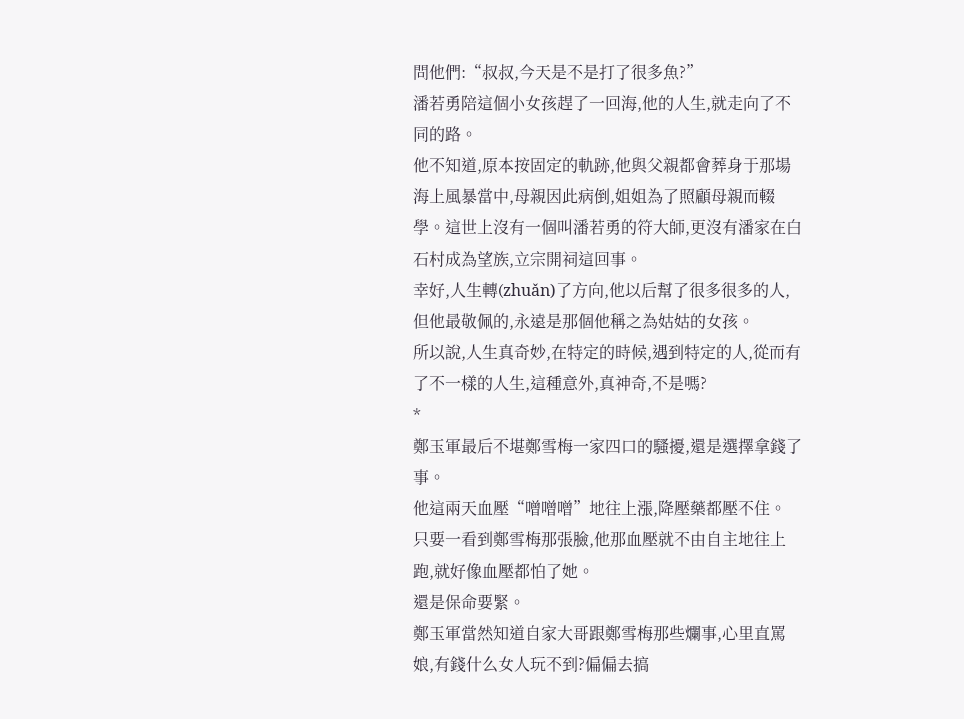問他們:“叔叔,今天是不是打了很多魚?”
潘若勇陪這個小女孩趕了一回海,他的人生,就走向了不同的路。
他不知道,原本按固定的軌跡,他與父親都會葬身于那場海上風暴當中,母親因此病倒,姐姐為了照顧母親而輟學。這世上沒有一個叫潘若勇的符大師,更沒有潘家在白石村成為望族,立宗開祠這回事。
幸好,人生轉(zhuǎn)了方向,他以后幫了很多很多的人,但他最敬佩的,永遠是那個他稱之為姑姑的女孩。
所以說,人生真奇妙,在特定的時候,遇到特定的人,從而有了不一樣的人生,這種意外,真神奇,不是嗎?
*
鄭玉軍最后不堪鄭雪梅一家四口的騷擾,還是選擇拿錢了事。
他這兩天血壓“噌噌噌”地往上漲,降壓藥都壓不住。
只要一看到鄭雪梅那張臉,他那血壓就不由自主地往上跑,就好像血壓都怕了她。
還是保命要緊。
鄭玉軍當然知道自家大哥跟鄭雪梅那些爛事,心里直罵娘,有錢什么女人玩不到?偏偏去搞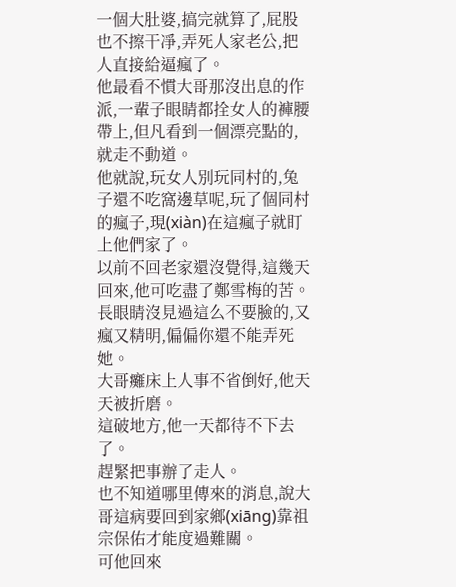一個大肚婆,搞完就算了,屁股也不擦干凈,弄死人家老公,把人直接給逼瘋了。
他最看不慣大哥那沒出息的作派,一輩子眼睛都拴女人的褲腰帶上,但凡看到一個漂亮點的,就走不動道。
他就說,玩女人別玩同村的,兔子還不吃窩邊草呢,玩了個同村的瘋子,現(xiàn)在這瘋子就盯上他們家了。
以前不回老家還沒覺得,這幾天回來,他可吃盡了鄭雪梅的苦。
長眼睛沒見過這么不要臉的,又瘋又精明,偏偏你還不能弄死她。
大哥癱床上人事不省倒好,他天天被折磨。
這破地方,他一天都待不下去了。
趕緊把事辦了走人。
也不知道哪里傳來的消息,說大哥這病要回到家鄉(xiāng)靠祖宗保佑才能度過難關。
可他回來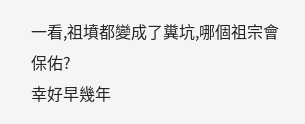一看,祖墳都變成了糞坑,哪個祖宗會保佑?
幸好早幾年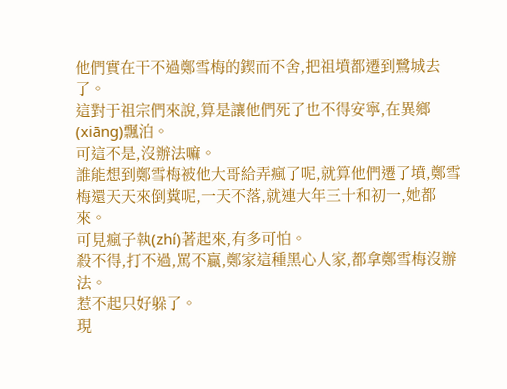他們實在干不過鄭雪梅的鍥而不舍,把祖墳都遷到鷺城去了。
這對于祖宗們來說,算是讓他們死了也不得安寧,在異鄉(xiāng)飄泊。
可這不是,沒辦法嘛。
誰能想到鄭雪梅被他大哥給弄瘋了呢,就算他們遷了墳,鄭雪梅還天天來倒糞呢,一天不落,就連大年三十和初一,她都來。
可見瘋子執(zhí)著起來,有多可怕。
殺不得,打不過,罵不贏,鄭家這種黑心人家,都拿鄭雪梅沒辦法。
惹不起只好躲了。
現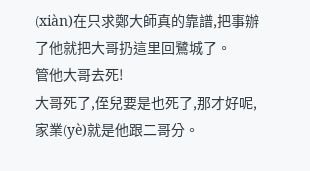(xiàn)在只求鄭大師真的靠譜,把事辦了他就把大哥扔這里回鷺城了。
管他大哥去死!
大哥死了,侄兒要是也死了,那才好呢,家業(yè)就是他跟二哥分。